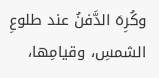وكُرِهَ الدَّفنُ عند طلوعِ الشمسِ، وقيامِها،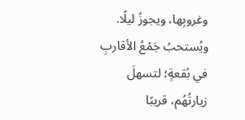وغروبِها، ويجوزُ ليلًا.
ويُستحبُ جَمْعُ الأقاربِ في بُقعةٍ؛ لتسهلَ زيارتُهُم، قريبًا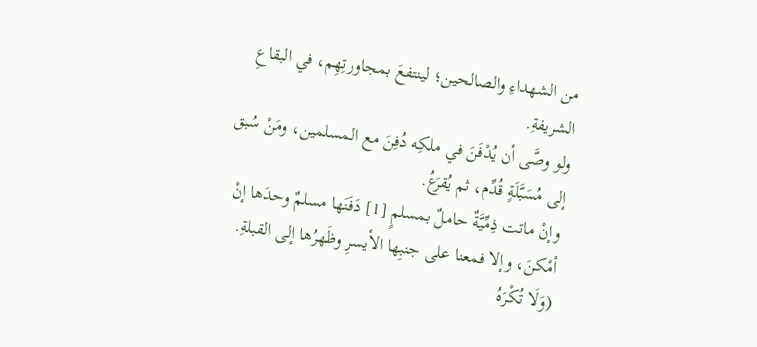من الشهداءِ والصالحين؛ لينتفعَ بمجاورتِهِم، في البقاعِ الشريفةِ.
ولو وصَّى أن يُدْفَنَ في ملكِه دُفِنَ مع المسلمين، ومَنْ سُبق إلى مُسَبَّلَةٍ قُدِّم، ثم يُقرَعُ.
وإنْ ماتت ذِمِّيَّةٌ حاملٌ بمسلمٍ [1] دَفَنَها مسلمٌ وحدَها إنْ أمْكنَ، وإلا فمعنا على جنبِها الأيسرِ وظَهرُها إلى القبلةِ.
(وَلَا تُكْرَهُ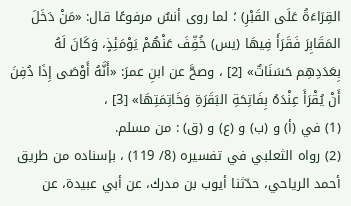القِرَاءَةُ عَلَى القَبْرِ) ؛ لما روى أنسٌ مرفوعًا قال: «مَنْ دَخَلَ المَقَابِرَ فَقَرَأَ فِيهَا (يس) خُفِّفَ عَنْهُمْ يَوْمَئِذٍ، وَكَانَ لَهُ بِعَدَدِهِم حَسَنَاتٌ» [2] ، وصحَّ عن ابنِ عمرَ: «أَنَّهُ أَوْصَى إِذَا دُفِنَ أَنْ يُقْرَأَ عِنْدَهُ بِفَاتِحَةِ البَقَرَةِ وَخَاتِمَتِهَا» [3] ،
(1) في (أ) و (ب) و (ع) و (ق) : من مسلم.
(2) رواه الثعلبي في تفسيره (8/ 119) ، بإسناده من طريق أحمد الرياحي، حدّثنا أيوب بن مدرك، عن أبي عبيدة، عن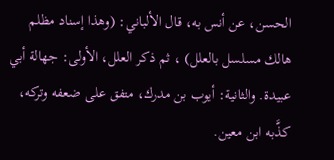الحسن، عن أنس به، قال الألباني: (وهذا إسناد مظلم هالك مسلسل بالعلل) ، ثم ذكر العلل، الأولى: جهالة أبي عبيدة. والثانية: أيوب بن مدرك، متفق على ضعفه وتركه، كذَّبه ابن معين.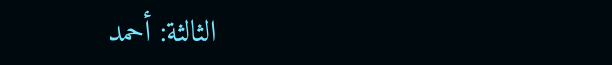الثالثة: أحمد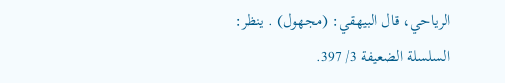الرياحي، قال البيهقي: (مجهول) . ينظر: السلسلة الضعيفة 3/ 397.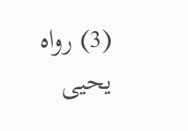(3) رواه يحيى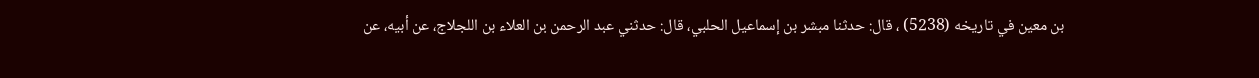بن معين في تاريخه (5238) ، قال: حدثنا مبشر بن إسماعيل الحلبي، قال: حدثني عبد الرحمن بن العلاء بن اللجلاج، عن أبيه، عن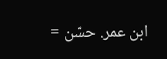ابن عمر. حسّن =